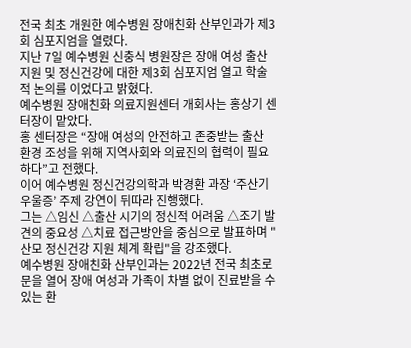전국 최초 개원한 예수병원 장애친화 산부인과가 제3회 심포지엄을 열렸다.
지난 7일 예수병원 신충식 병원장은 장애 여성 출산 지원 및 정신건강에 대한 제3회 심포지엄 열고 학술적 논의를 이었다고 밝혔다.
예수병원 장애친화 의료지원센터 개회사는 홍상기 센터장이 맡았다.
홍 센터장은 “장애 여성의 안전하고 존중받는 출산 환경 조성을 위해 지역사회와 의료진의 협력이 필요하다”고 전했다.
이어 예수병원 정신건강의학과 박경환 과장 ‘주산기 우울증’ 주제 강연이 뒤따라 진행했다.
그는 △임신 △출산 시기의 정신적 어려움 △조기 발견의 중요성 △치료 접근방안을 중심으로 발표하며 "산모 정신건강 지원 체계 확립"을 강조했다.
예수병원 장애친화 산부인과는 2022년 전국 최초로 문을 열어 장애 여성과 가족이 차별 없이 진료받을 수 있는 환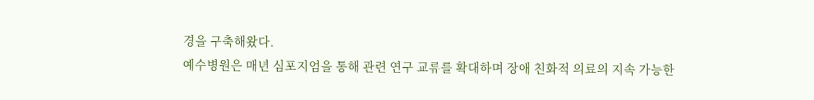경을 구축해왔다.
예수병원은 매년 심포지엄을 통해 관련 연구 교류를 확대하며 장애 친화적 의료의 지속 가능한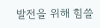발전을 위해 힘쓸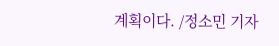계획이다. /정소민 기자